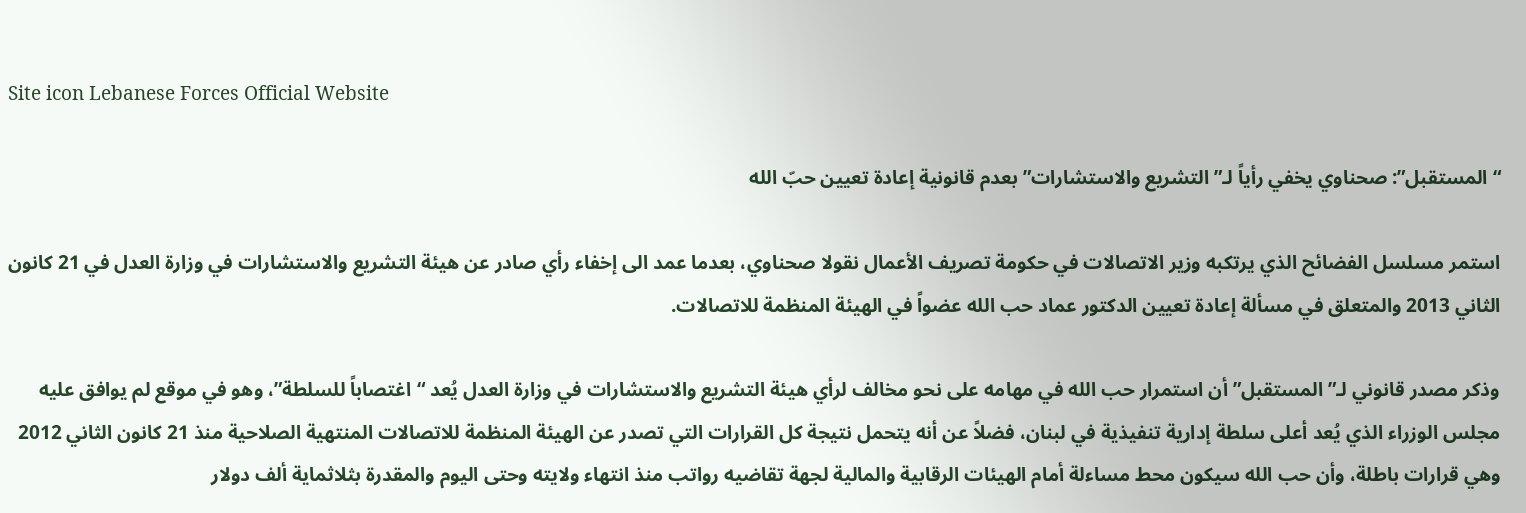Site icon Lebanese Forces Official Website

“المستقبل”: صحناوي يخفي رأياً لـ”التشريع والاستشارات” بعدم قانونية إعادة تعيين حبّ الله

استمر مسلسل الفضائح الذي يرتكبه وزير الاتصالات في حكومة تصريف الأعمال نقولا صحناوي، بعدما عمد الى إخفاء رأي صادر عن هيئة التشريع والاستشارات في وزارة العدل في 21 كانون الثاني 2013 والمتعلق في مسألة إعادة تعيين الدكتور عماد حب الله عضواً في الهيئة المنظمة للاتصالات.

وذكر مصدر قانوني لـ”المستقبل” أن استمرار حب الله في مهامه على نحو مخالف لرأي هيئة التشريع والاستشارات في وزارة العدل يُعد “اغتصاباً للسلطة”، وهو في موقع لم يوافق عليه مجلس الوزراء الذي يُعد أعلى سلطة إدارية تنفيذية في لبنان، فضلاً عن أنه يتحمل نتيجة كل القرارات التي تصدر عن الهيئة المنظمة للاتصالات المنتهية الصلاحية منذ 21 كانون الثاني 2012 وهي قرارات باطلة، وأن حب الله سيكون محط مساءلة أمام الهيئات الرقابية والمالية لجهة تقاضيه رواتب منذ انتهاء ولايته وحتى اليوم والمقدرة بثلاثماية ألف دولار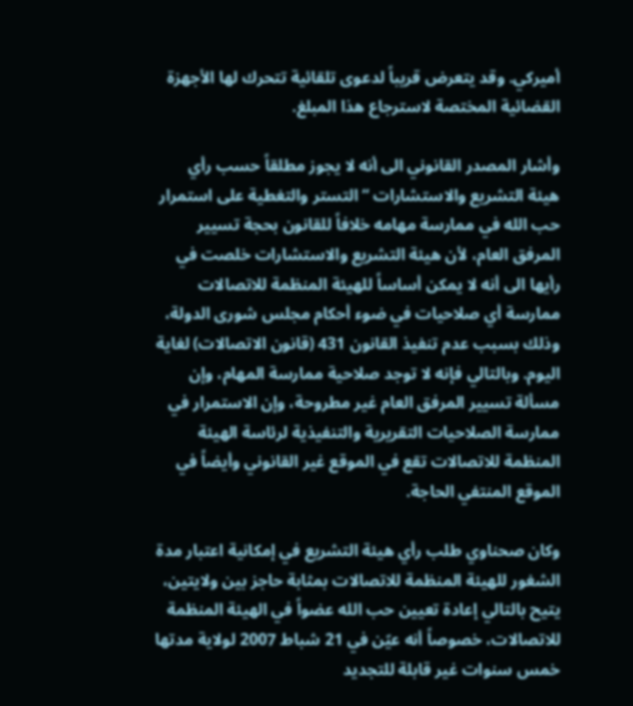أميركي. وقد يتعرض قريباً لدعوى تلقائية تتحرك لها الأجهزة القضائية المختصة لاسترجاع هذا المبلغ.

وأشار المصدر القانوني الى أنه لا يجوز مطلقاً حسب رأي هيئة التشريع والاستشارات “التستر والتغطية على استمرار حب الله في ممارسة مهامه خلافاً للقانون بحجة تسيير المرفق العام، لأن هيئة التشريع والاستشارات خلصت في رأيها الى أنه لا يمكن أساساً للهيئة المنظمة للاتصالات ممارسة أي صلاحيات في ضوء أحكام مجلس شورى الدولة، وذلك بسبب عدم تنفيذ القانون 431 (قانون الاتصالات) لغاية اليوم. وبالتالي فإنه لا توجد صلاحية ممارسة المهام، وإن مسألة تسيير المرفق العام غير مطروحة، وإن الاستمرار في ممارسة الصلاحيات التقريرية والتنفيذية لرئاسة الهيئة المنظمة للاتصالات تقع في الموقع غير القانوني وأيضاً في الموقع المنتفي الحاجة.

وكان صحناوي طلب رأي هيئة التشريع في إمكانية اعتبار مدة الشغور للهيئة المنظمة للاتصالات بمثابة حاجز بين ولايتين، يتيح بالتالي إعادة تعيين حب الله عضواً في الهيئة المنظمة للاتصالات، خصوصاً أنه عيّن في 21 شباط 2007 لولاية مدتها خمس سنوات غير قابلة للتجديد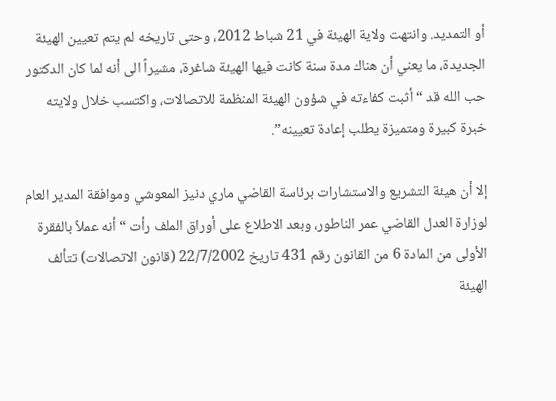أو التمديد. وانتهت ولاية الهيئة في 21 شباط 2012، وحتى تاريخه لم يتم تعيين الهيئة الجديدة، ما يعني أن هناك مدة سنة كانت فيها الهيئة شاغرة، مشيراً الى أنه لما كان الدكتور حب الله قد “أثبت كفاءته في شؤون الهيئة المنظمة للاتصالات، واكتسب خلال ولايته خبرة كبيرة ومتميزة يطلب إعادة تعيينه”.

إلا أن هيئة التشريع والاستشارات برئاسة القاضي ماري دنيز المعوشي وموافقة المدير العام لوزارة العدل القاضي عمر الناطور، وبعد الاطلاع على أوراق الملف رأت “أنه عملاً بالفقرة الأولى من المادة 6 من القانون رقم 431 تاريخ 22/7/2002 (قانون الاتصالات) تتألف الهيئة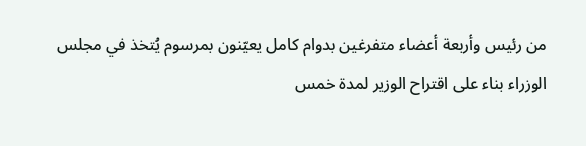من رئيس وأربعة أعضاء متفرغين بدوام كامل يعيّنون بمرسوم يُتخذ في مجلس الوزراء بناء على اقتراح الوزير لمدة خمس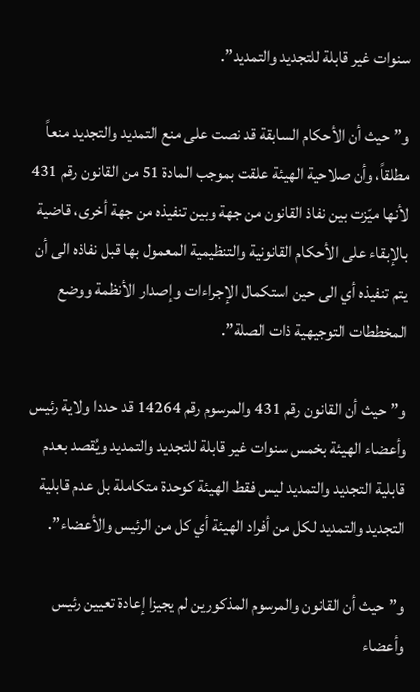سنوات غير قابلة للتجديد والتمديد”.

و”حيث أن الأحكام السابقة قد نصت على منع التمديد والتجديد منعاً مطلقاً، وأن صلاحية الهيئة علقت بموجب المادة 51 من القانون رقم 431 لأنها ميّزت بين نفاذ القانون من جهة وبين تنفيذه من جهة أخرى، قاضية بالإبقاء على الأحكام القانونية والتنظيمية المعمول بها قبل نفاذه الى أن يتم تنفيذه أي الى حين استكمال الإجراءات وإصدار الأنظمة ووضع المخططات التوجيهية ذات الصلة”.

و”حيث أن القانون رقم 431 والمرسوم رقم 14264 قد حددا ولاية رئيس وأعضاء الهيئة بخمس سنوات غير قابلة للتجديد والتمديد ويُقصد بعدم قابلية التجديد والتمديد ليس فقط الهيئة كوحدة متكاملة بل عدم قابلية التجديد والتمديد لكل من أفراد الهيئة أي كل من الرئيس والأعضاء”.

و”حيث أن القانون والمرسوم المذكورين لم يجيزا إعادة تعيين رئيس وأعضاء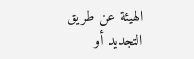الهيئة عن طريق التجديد أو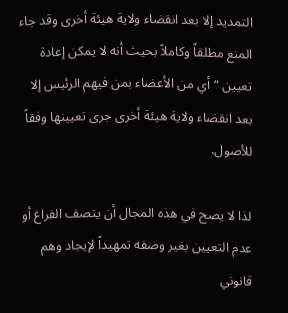التمديد إلا بعد انقضاء ولاية هيئة أخرى وقد جاء المنع مطلقاً وكاملاً بحيث أنه لا يمكن إعادة تعيين “أي من الأعضاء بمن فيهم الرئيس إلا بعد انقضاء ولاية هيئة أخرى جرى تعيينها وفقاً للأصول.

لذا لا يصح في هذه المجال أن يتصف الفراغ أو عدم التعيين بغير وصفه تمهيداً لإيجاد وهم قانوني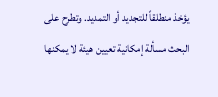يؤخذ منطلقاً للتجديد أو التمديد. وتطرح على البحث مسألة إمكانية تعيين هيئة لا يمكنها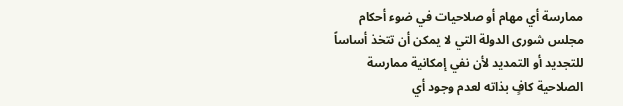ممارسة أي مهام أو صلاحيات في ضوء أحكام مجلس شورى الدولة التي لا يمكن أن تتخذ أساساً للتجديد أو التمديد لأن نفي إمكانية ممارسة الصلاحية كافٍ بذاته لعدم وجود أي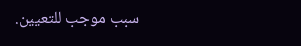سبب موجب للتعيين.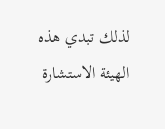لذلك تبدي هذه الهيئة الاستشارة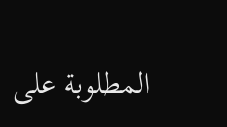المطلوبة على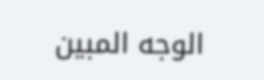الوجه المبين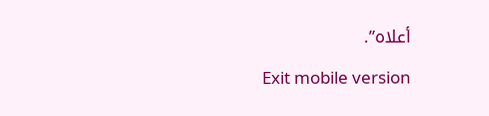أعلاه”.

Exit mobile version